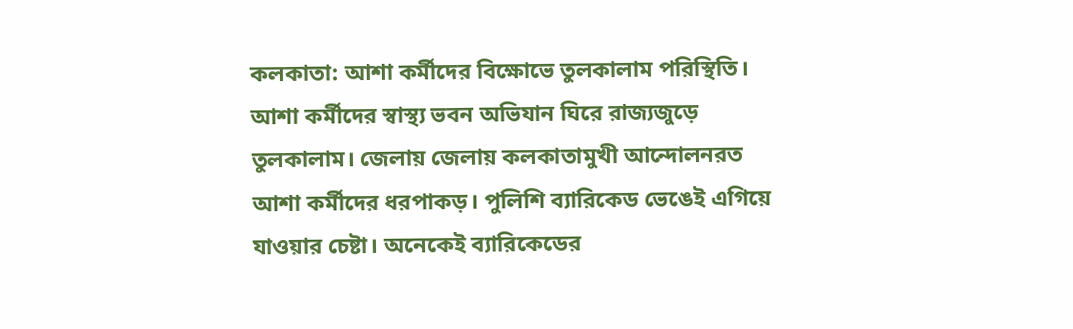কলকাতা: আশা কর্মীদের বিক্ষোভে তুলকালাম পরিস্থিতি।  আশা কর্মীদের স্বাস্থ্য ভবন অভিযান ঘিরে রাজ্যজুড়ে তুলকালাম। জেলায় জেলায় কলকাতামুখী আন্দোলনরত আশা কর্মীদের ধরপাকড়। পুলিশি ব্যারিকেড ভেঙেই এগিয়ে যাওয়ার চেষ্টা। অনেকেই ব্যারিকেডের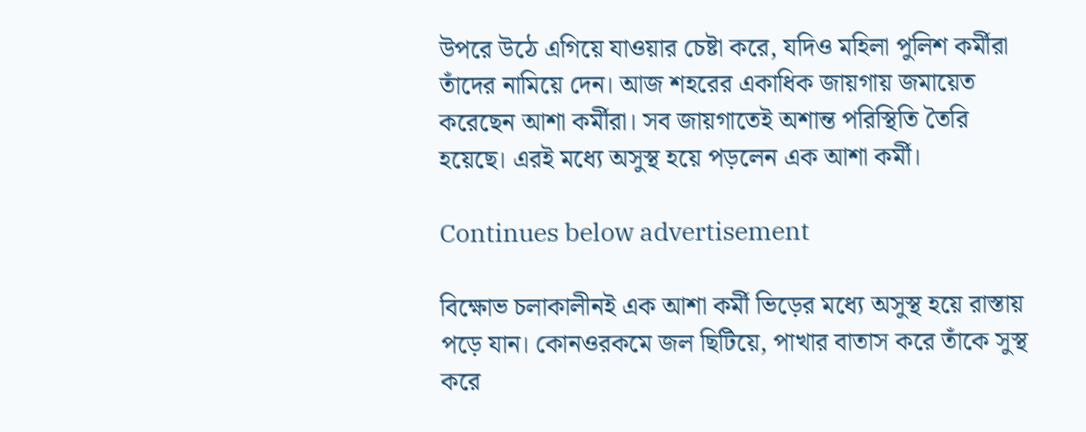উপরে উঠে এগিয়ে যাওয়ার চেষ্টা করে, যদিও মহিলা পুলিশ কর্মীরা তাঁদের নামিয়ে দেন। আজ শহরের একাধিক জায়গায় জমায়েত করেছেন আশা কর্মীরা। সব জায়গাতেই অশান্ত পরিস্থিতি তৈরি হয়েছে। এরই মধ্যে অসুস্থ হয়ে পড়লেন এক আশা কর্মী।

Continues below advertisement

বিক্ষোভ চলাকালীনই এক আশা কর্মী ভিড়ের মধ্যে অসুস্থ হয়ে রাস্তায় পড়ে যান। কোনওরকমে জল ছিটিয়ে, পাখার বাতাস করে তাঁকে সুস্থ করে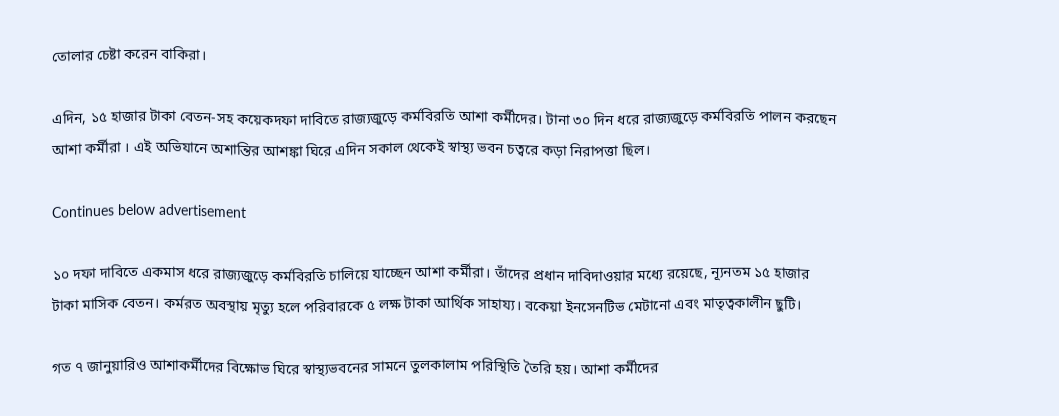তোলার চেষ্টা করেন বাকিরা।

এদিন, ১৫ হাজার টাকা বেতন-সহ কয়েকদফা দাবিতে রাজ্যজুড়ে কর্মবিরতি আশা কর্মীদের। টানা ৩০ দিন ধরে রাজ্যজুড়ে কর্মবিরতি পালন করছেন আশা কর্মীরা । এই অভিযানে অশান্তির আশঙ্কা ঘিরে এদিন সকাল থেকেই স্বাস্থ্য ভবন চত্বরে কড়া নিরাপত্তা ছিল।

Continues below advertisement

১০ দফা দাবিতে একমাস ধরে রাজ্যজুড়ে কর্মবিরতি চালিয়ে যাচ্ছেন আশা কর্মীরা। তাঁদের প্রধান দাবিদাওয়ার মধ্যে রয়েছে, ন্যূনতম ১৫ হাজার টাকা মাসিক বেতন। কর্মরত অবস্থায় মৃত্যু হলে পরিবারকে ৫ লক্ষ টাকা আর্থিক সাহায্য। বকেয়া ইনসেনটিভ মেটানো এবং মাতৃত্বকালীন ছুটি।

গত ৭ জানুয়ারিও আশাকর্মীদের বিক্ষোভ ঘিরে স্বাস্থ্যভবনের সামনে তুলকালাম পরিস্থিতি তৈরি হয়। আশা কর্মীদের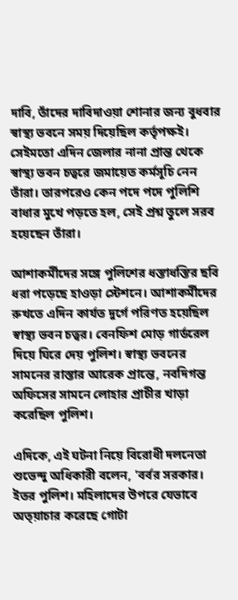দাবি, তাঁদের দাবিদাওয়া শোনার জন্য বুধবার স্বাস্থ্য ভবনে সময় দিয়েছিল কর্তৃপক্ষই। সেইমতো এদিন জেলার নানা প্রান্ত থেকে স্বাস্থ্য ভবন চত্বরে জমায়েত কর্মসূচি নেন তাঁরা। তারপরেও কেন পদে পদে পুলিশি বাধার মুখে পড়তে হল, সেই প্রশ্ন তুলে সরব হয়েছেন তাঁরা।

আশাকর্মীদের সঙ্গে পুলিশের ধস্তাধস্তির ছবি ধরা পড়েছে হাওড়া স্টেশনে। আশাকর্মীদের রুখতে এদিন কার্যত দুর্গে পরিণত হয়েছিল স্বাস্থ্য ভবন চত্বর। বেনফিশ মোড় গার্ডরেল দিয়ে ঘিরে দেয় পুলিশ। স্বাস্থ্য ভবনের সামনের রাস্তার আরেক প্রান্তে, নবদিগন্ত অফিসের সামনে লোহার প্রাচীর খাড়া করেছিল পুলিশ।

এদিকে, এই ঘটনা নিয়ে বিরোধী দলনেতা শুভেন্দু অধিকারী বলেন, 'বর্বর সরকার। ইতর পুলিশ। মহিলাদের উপরে যেভাবে অত্য়াচার করেছে গোটা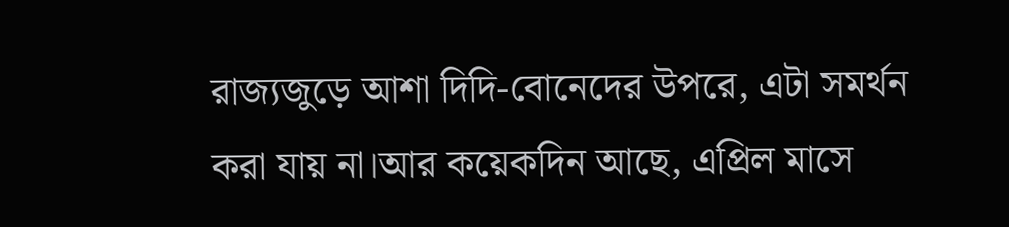রাজ্যজুড়ে আশা দিদি-বোনেদের উপরে, এটা সমর্থন করা যায় না।আর কয়েকদিন আছে, এপ্রিল মাসে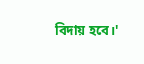বিদায় হবে।'